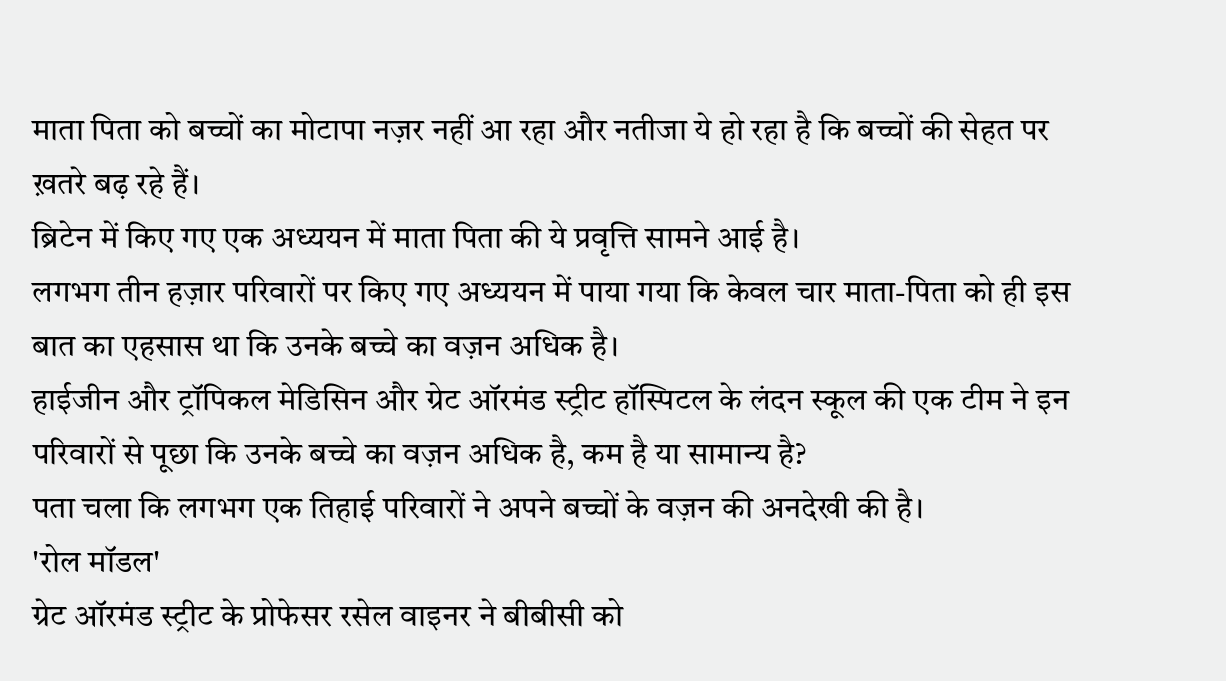माता पिता को बच्चों का मोटापा नज़र नहीं आ रहा और नतीजा ये हो रहा है कि बच्चों की सेहत पर ख़तरे बढ़ रहे हैं।
ब्रिटेन में किए गए एक अध्ययन में माता पिता की ये प्रवृत्ति सामने आई है।
लगभग तीन हज़ार परिवारों पर किए गए अध्ययन में पाया गया कि केवल चार माता-पिता को ही इस बात का एहसास था कि उनके बच्चे का वज़न अधिक है।
हाईजीन और ट्रॉपिकल मेडिसिन और ग्रेट ऑरमंड स्ट्रीट हॉस्पिटल के लंदन स्कूल की एक टीम ने इन परिवारों से पूछा कि उनके बच्चे का वज़न अधिक है, कम है या सामान्य है?
पता चला कि लगभग एक तिहाई परिवारों ने अपने बच्चों के वज़न की अनदेखी की है।
'रोल मॉडल'
ग्रेट ऑरमंड स्ट्रीट के प्रोफेसर रसेल वाइनर ने बीबीसी को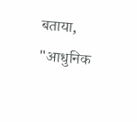बताया, "आधुनिक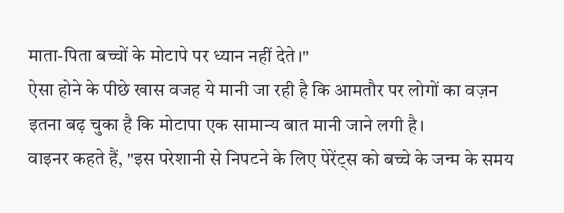माता-पिता बच्चों के मोटापे पर ध्यान नहीं देते।"
ऐसा होने के पीछे खास वजह ये मानी जा रही है कि आमतौर पर लोगों का वज़न इतना बढ़ चुका है कि मोटापा एक सामान्य बात मानी जाने लगी है।
वाइनर कहते हैं, "इस परेशानी से निपटने के लिए पेरेंट्स को बच्चे के जन्म के समय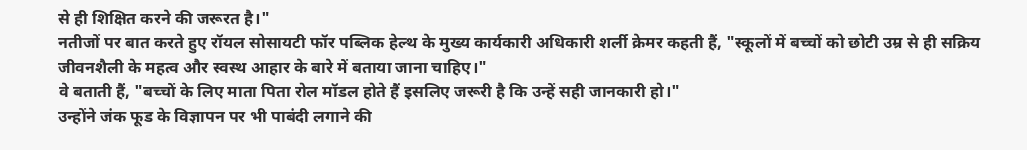से ही शिक्षित करने की जरूरत है।"
नतीजों पर बात करते हुए रॉयल सोसायटी फॉर पब्लिक हेल्थ के मुख्य कार्यकारी अधिकारी शर्ली क्रेमर कहती हैं, "स्कूलों में बच्चों को छोटी उम्र से ही सक्रिय जीवनशैली के महत्व और स्वस्थ आहार के बारे में बताया जाना चाहिए।"
वे बताती हैं, "बच्चों के लिए माता पिता रोल मॉडल होते हैं इसलिए जरूरी है कि उन्हें सही जानकारी हो।"
उन्होंने जंक फूड के विज्ञापन पर भी पाबंदी लगाने की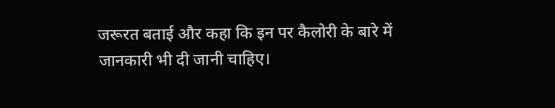जरूरत बताई और कहा कि इन पर कैलोरी के बारे में जानकारी भी दी जानी चाहिए।